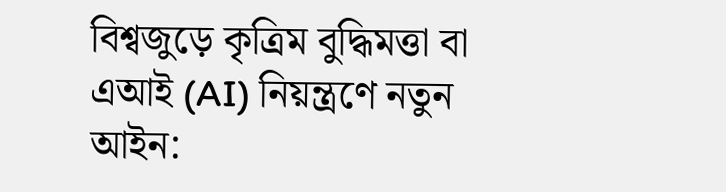বিশ্বজুড়ে কৃত্রিম বুদ্ধিমত্তা বা এআই (AI) নিয়ন্ত্রণে নতুন আইন: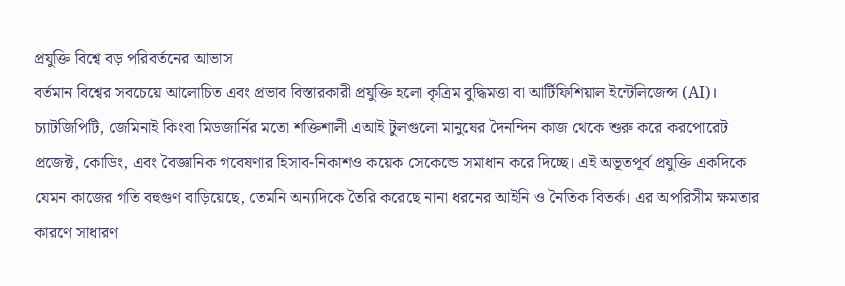প্রযুক্তি বিশ্বে বড় পরিবর্তনের আভাস
বর্তমান বিশ্বের সবচেয়ে আলোচিত এবং প্রভাব বিস্তারকারী প্রযুক্তি হলো কৃত্রিম বুদ্ধিমত্তা বা আর্টিফিশিয়াল ইন্টেলিজেন্স (AI)। চ্যাটজিপিটি, জেমিনাই কিংবা মিডজার্নির মতো শক্তিশালী এআই টুলগুলো মানুষের দৈনন্দিন কাজ থেকে শুরু করে করপোরেট প্রজেক্ট, কোডিং, এবং বৈজ্ঞানিক গবেষণার হিসাব-নিকাশও কয়েক সেকেন্ডে সমাধান করে দিচ্ছে। এই অভূতপূর্ব প্রযুক্তি একদিকে যেমন কাজের গতি বহুগুণ বাড়িয়েছে, তেমনি অন্যদিকে তৈরি করেছে নানা ধরনের আইনি ও নৈতিক বিতর্ক। এর অপরিসীম ক্ষমতার কারণে সাধারণ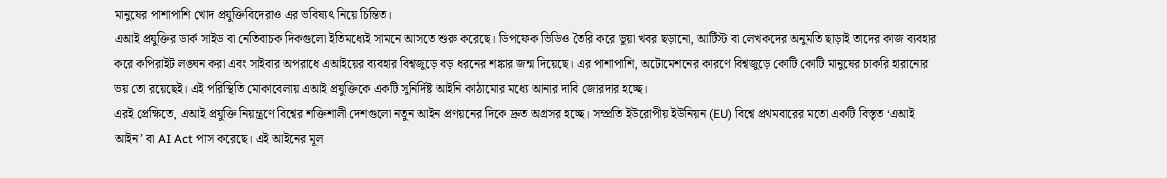মানুষের পাশাপাশি খোদ প্রযুক্তিবিদেরাও এর ভবিষ্যৎ নিয়ে চিন্তিত।
এআই প্রযুক্তির ডার্ক সাইড বা নেতিবাচক দিকগুলো ইতিমধ্যেই সামনে আসতে শুরু করেছে। ডিপফেক ভিডিও তৈরি করে ভুয়া খবর ছড়ানো, আর্টিস্ট বা লেখকদের অনুমতি ছাড়াই তাদের কাজ ব্যবহার করে কপিরাইট লঙ্ঘন করা এবং সাইবার অপরাধে এআইয়ের ব্যবহার বিশ্বজুড়ে বড় ধরনের শঙ্কার জন্ম দিয়েছে। এর পাশাপাশি, অটোমেশনের কারণে বিশ্বজুড়ে কোটি কোটি মানুষের চাকরি হারানোর ভয় তো রয়েছেই। এই পরিস্থিতি মোকাবেলায় এআই প্রযুক্তিকে একটি সুনির্দিষ্ট আইনি কাঠামোর মধ্যে আনার দাবি জোরদার হচ্ছে।
এরই প্রেক্ষিতে, এআই প্রযুক্তি নিয়ন্ত্রণে বিশ্বের শক্তিশালী দেশগুলো নতুন আইন প্রণয়নের দিকে দ্রুত অগ্রসর হচ্ছে। সম্প্রতি ইউরোপীয় ইউনিয়ন (EU) বিশ্বে প্রথমবারের মতো একটি বিস্তৃত ‘এআই আইন’ বা AI Act পাস করেছে। এই আইনের মূল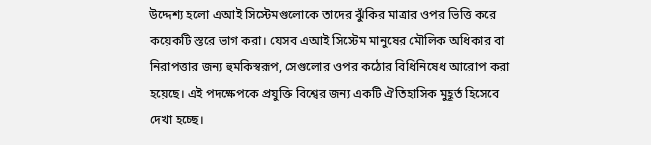উদ্দেশ্য হলো এআই সিস্টেমগুলোকে তাদের ঝুঁকির মাত্রার ওপর ভিত্তি করে কয়েকটি স্তরে ভাগ করা। যেসব এআই সিস্টেম মানুষের মৌলিক অধিকার বা নিরাপত্তার জন্য হুমকিস্বরূপ, সেগুলোর ওপর কঠোর বিধিনিষেধ আরোপ করা হয়েছে। এই পদক্ষেপকে প্রযুক্তি বিশ্বের জন্য একটি ঐতিহাসিক মুহূর্ত হিসেবে দেখা হচ্ছে।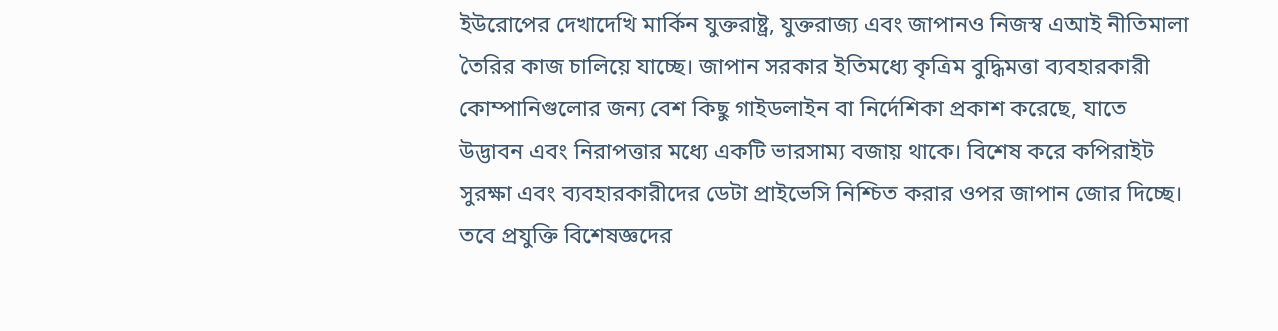ইউরোপের দেখাদেখি মার্কিন যুক্তরাষ্ট্র, যুক্তরাজ্য এবং জাপানও নিজস্ব এআই নীতিমালা তৈরির কাজ চালিয়ে যাচ্ছে। জাপান সরকার ইতিমধ্যে কৃত্রিম বুদ্ধিমত্তা ব্যবহারকারী কোম্পানিগুলোর জন্য বেশ কিছু গাইডলাইন বা নির্দেশিকা প্রকাশ করেছে, যাতে উদ্ভাবন এবং নিরাপত্তার মধ্যে একটি ভারসাম্য বজায় থাকে। বিশেষ করে কপিরাইট সুরক্ষা এবং ব্যবহারকারীদের ডেটা প্রাইভেসি নিশ্চিত করার ওপর জাপান জোর দিচ্ছে।
তবে প্রযুক্তি বিশেষজ্ঞদের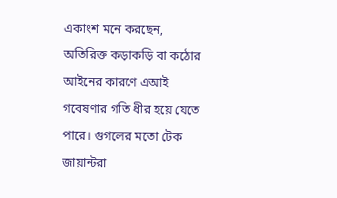একাংশ মনে করছেন, অতিরিক্ত কড়াকড়ি বা কঠোর আইনের কারণে এআই গবেষণার গতি ধীর হয়ে যেতে পারে। গুগলের মতো টেক জায়ান্টরা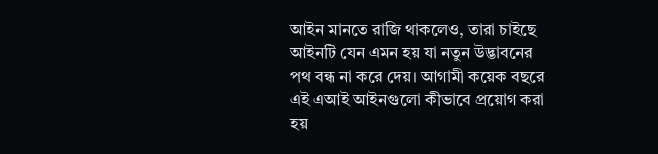আইন মানতে রাজি থাকলেও, তারা চাইছে আইনটি যেন এমন হয় যা নতুন উদ্ভাবনের পথ বন্ধ না করে দেয়। আগামী কয়েক বছরে এই এআই আইনগুলো কীভাবে প্রয়োগ করা হয়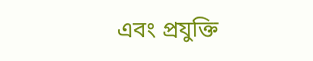এবং প্রযুক্তি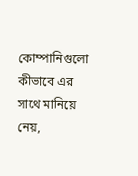কোম্পানিগুলো কীভাবে এর সাথে মানিয়ে নেয়,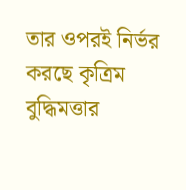তার ওপরই নির্ভর করছে কৃত্রিম বুদ্ধিমত্তার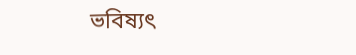ভবিষ্যৎ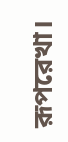রূপরেখা।